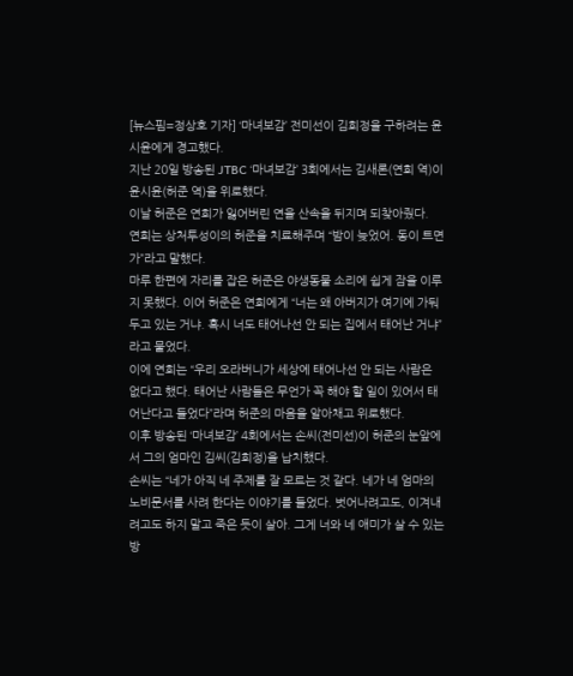[뉴스핌=정상호 기자] ‘마녀보감’ 전미선이 김희정을 구하려는 윤시윤에게 경고했다.
지난 20일 방송된 JTBC ‘마녀보감’ 3회에서는 김새론(연희 역)이 윤시윤(허준 역)을 위로했다.
이날 허준은 연희가 잃어버린 연을 산속을 뒤지며 되찾아줬다.
연희는 상처투성이의 허준을 치료해주며 “밤이 늦었어. 동이 트면 가”라고 말했다.
마루 한편에 자리를 잡은 허준은 야생동물 소리에 쉽게 잠을 이루지 못했다. 이어 허준은 연희에게 “너는 왜 아버지가 여기에 가둬두고 있는 거냐. 혹시 너도 태어나선 안 되는 집에서 태어난 거냐”라고 물었다.
이에 연희는 “우리 오라버니가 세상에 태어나선 안 되는 사람은 없다고 했다. 태어난 사람들은 무언가 꼭 해야 할 일이 있어서 태어난다고 들었다”라며 허준의 마음을 알아채고 위로했다.
이후 방송된 ‘마녀보감’ 4회에서는 손씨(전미선)이 허준의 눈앞에서 그의 엄마인 김씨(김희정)을 납치했다.
손씨는 “네가 아직 네 주제를 잘 모르는 것 같다. 네가 네 엄마의 노비문서를 사려 한다는 이야기를 들었다. 벗어나려고도, 이겨내려고도 하지 말고 죽은 듯이 살아. 그게 너와 네 애미가 살 수 있는 방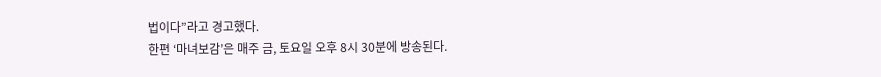법이다”라고 경고했다.
한편 ‘마녀보감’은 매주 금, 토요일 오후 8시 30분에 방송된다.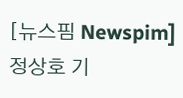[뉴스핌 Newspim] 정상호 기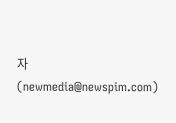자 (newmedia@newspim.com)